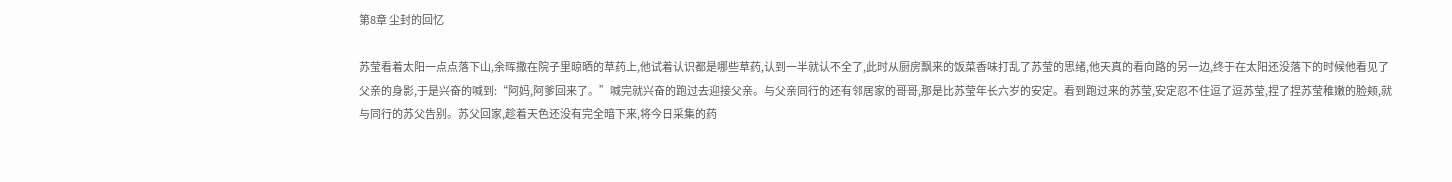第8章 尘封的回忆

苏莹看着太阳一点点落下山,余晖撒在院子里晾晒的草药上,他试着认识都是哪些草药,认到一半就认不全了,此时从厨房飘来的饭菜香味打乱了苏莹的思绪,他天真的看向路的另一边,终于在太阳还没落下的时候他看见了父亲的身影,于是兴奋的喊到:“阿妈,阿爹回来了。”喊完就兴奋的跑过去迎接父亲。与父亲同行的还有邻居家的哥哥,那是比苏莹年长六岁的安定。看到跑过来的苏莹,安定忍不住逗了逗苏莹,捏了捏苏莹稚嫩的脸颊,就与同行的苏父告别。苏父回家,趁着天色还没有完全暗下来,将今日采集的药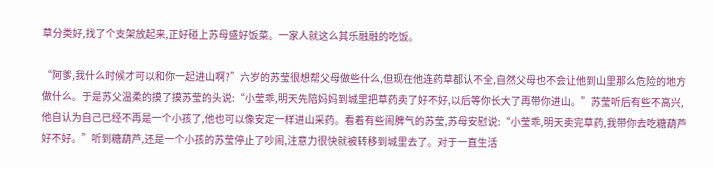草分类好,找了个支架放起来,正好碰上苏母盛好饭菜。一家人就这么其乐融融的吃饭。

“阿爹,我什么时候才可以和你一起进山啊?”六岁的苏莹很想帮父母做些什么,但现在他连药草都认不全,自然父母也不会让他到山里那么危险的地方做什么。于是苏父温柔的摸了摸苏莹的头说:“小莹乖,明天先陪妈妈到城里把草药卖了好不好,以后等你长大了再带你进山。”苏莹听后有些不高兴,他自认为自己已经不再是一个小孩了,他也可以像安定一样进山采药。看着有些闹脾气的苏莹,苏母安慰说:“小莹乖,明天卖完草药,我带你去吃糖葫芦好不好。”听到糖葫芦,还是一个小孩的苏莹停止了吵闹,注意力很快就被转移到城里去了。对于一直生活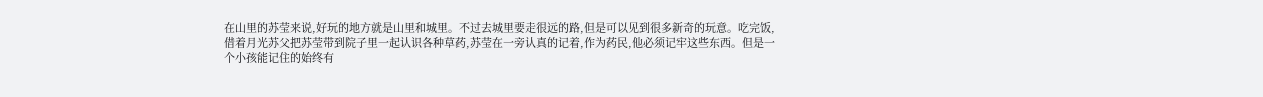在山里的苏莹来说,好玩的地方就是山里和城里。不过去城里要走很远的路,但是可以见到很多新奇的玩意。吃完饭,借着月光苏父把苏莹带到院子里一起认识各种草药,苏莹在一旁认真的记着,作为药民,他必须记牢这些东西。但是一个小孩能记住的始终有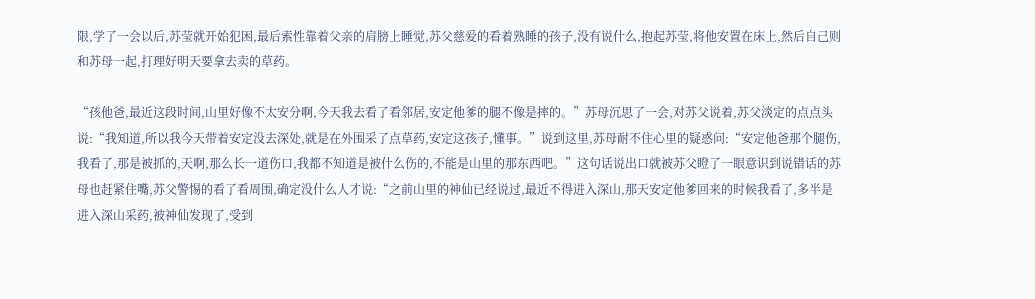限,学了一会以后,苏莹就开始犯困,最后索性靠着父亲的肩膀上睡觉,苏父慈爱的看着熟睡的孩子,没有说什么,抱起苏莹,将他安置在床上,然后自己则和苏母一起,打理好明天要拿去卖的草药。

“孩他爸,最近这段时间,山里好像不太安分啊,今天我去看了看邻居,安定他爹的腿不像是摔的。”苏母沉思了一会,对苏父说着,苏父淡定的点点头说:“我知道,所以我今天带着安定没去深处,就是在外围采了点草药,安定这孩子,懂事。”说到这里,苏母耐不住心里的疑惑问:“安定他爸那个腿伤,我看了,那是被抓的,天啊,那么长一道伤口,我都不知道是被什么伤的,不能是山里的那东西吧。”这句话说出口就被苏父瞪了一眼意识到说错话的苏母也赶紧住嘴,苏父警惕的看了看周围,确定没什么人才说:“之前山里的神仙已经说过,最近不得进入深山,那天安定他爹回来的时候我看了,多半是进入深山采药,被神仙发现了,受到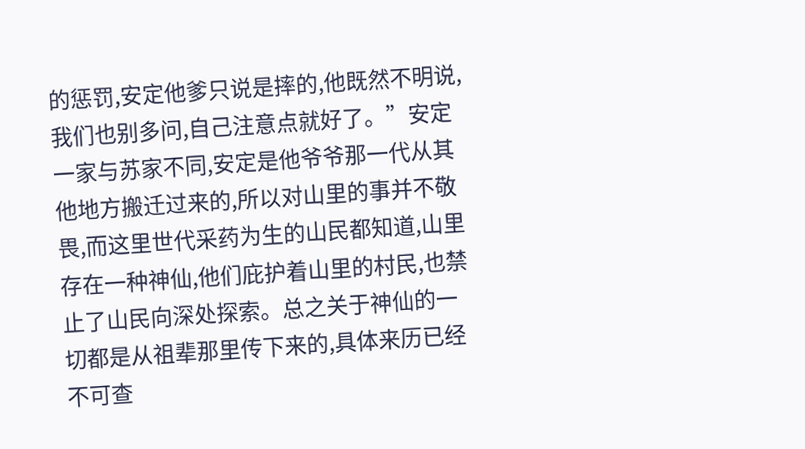的惩罚,安定他爹只说是摔的,他既然不明说,我们也别多问,自己注意点就好了。”安定一家与苏家不同,安定是他爷爷那一代从其他地方搬迁过来的,所以对山里的事并不敬畏,而这里世代采药为生的山民都知道,山里存在一种神仙,他们庇护着山里的村民,也禁止了山民向深处探索。总之关于神仙的一切都是从祖辈那里传下来的,具体来历已经不可查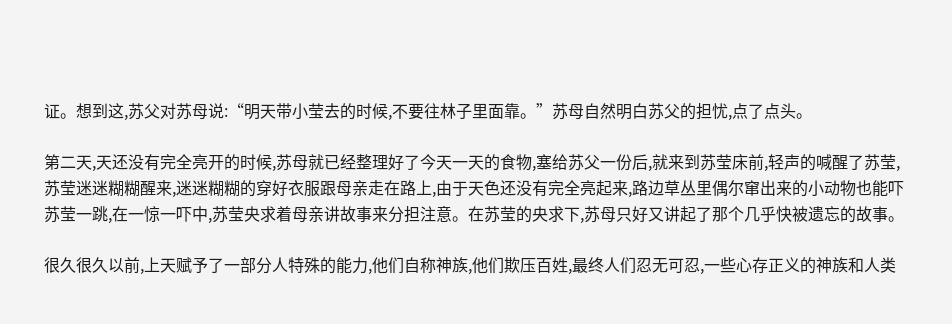证。想到这,苏父对苏母说:“明天带小莹去的时候,不要往林子里面靠。”苏母自然明白苏父的担忧,点了点头。

第二天,天还没有完全亮开的时候,苏母就已经整理好了今天一天的食物,塞给苏父一份后,就来到苏莹床前,轻声的喊醒了苏莹,苏莹迷迷糊糊醒来,迷迷糊糊的穿好衣服跟母亲走在路上,由于天色还没有完全亮起来,路边草丛里偶尔窜出来的小动物也能吓苏莹一跳,在一惊一吓中,苏莹央求着母亲讲故事来分担注意。在苏莹的央求下,苏母只好又讲起了那个几乎快被遗忘的故事。

很久很久以前,上天赋予了一部分人特殊的能力,他们自称神族,他们欺压百姓,最终人们忍无可忍,一些心存正义的神族和人类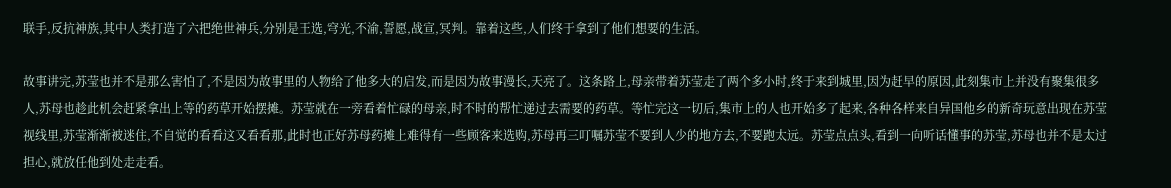联手,反抗神族,其中人类打造了六把绝世神兵,分别是王选,穹光,不渝,誓愿,战宣,冥判。靠着这些,人们终于拿到了他们想要的生活。

故事讲完,苏莹也并不是那么害怕了,不是因为故事里的人物给了他多大的启发,而是因为故事漫长,天亮了。这条路上,母亲带着苏莹走了两个多小时,终于来到城里,因为赶早的原因,此刻集市上并没有聚集很多人,苏母也趁此机会赶紧拿出上等的药草开始摆摊。苏莹就在一旁看着忙碌的母亲,时不时的帮忙递过去需要的药草。等忙完这一切后,集市上的人也开始多了起来,各种各样来自异国他乡的新奇玩意出现在苏莹视线里,苏莹渐渐被迷住,不自觉的看看这又看看那,此时也正好苏母药摊上难得有一些顾客来选购,苏母再三叮嘱苏莹不要到人少的地方去,不要跑太远。苏莹点点头,看到一向听话懂事的苏莹,苏母也并不是太过担心,就放任他到处走走看。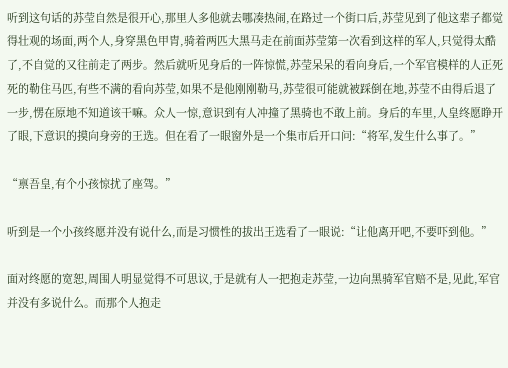听到这句话的苏莹自然是很开心,那里人多他就去哪凑热闹,在路过一个街口后,苏莹见到了他这辈子都觉得壮观的场面,两个人,身穿黑色甲胄,骑着两匹大黑马走在前面苏莹第一次看到这样的军人,只觉得太酷了,不自觉的又往前走了两步。然后就听见身后的一阵惊慌,苏莹呆呆的看向身后,一个军官模样的人正死死的勒住马匹,有些不满的看向苏莹,如果不是他刚刚勒马,苏莹很可能就被踩倒在地,苏莹不由得后退了一步,愣在原地不知道该干嘛。众人一惊,意识到有人冲撞了黑骑也不敢上前。身后的车里,人皇终愿睁开了眼,下意识的摸向身旁的王选。但在看了一眼窗外是一个集市后开口问:“将军,发生什么事了。”

“禀吾皇,有个小孩惊扰了座驾。”

听到是一个小孩终愿并没有说什么,而是习惯性的拔出王选看了一眼说:“让他离开吧,不要吓到他。”

面对终愿的宽恕,周围人明显觉得不可思议,于是就有人一把抱走苏莹,一边向黑骑军官赔不是,见此,军官并没有多说什么。而那个人抱走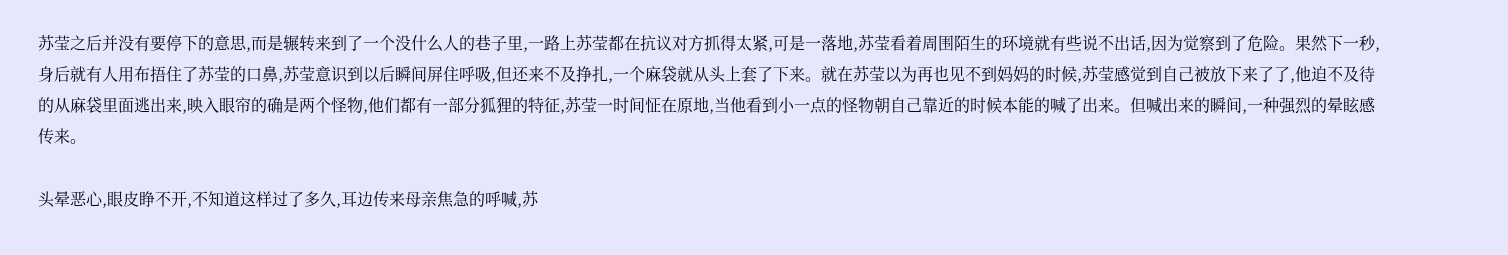苏莹之后并没有要停下的意思,而是辗转来到了一个没什么人的巷子里,一路上苏莹都在抗议对方抓得太紧,可是一落地,苏莹看着周围陌生的环境就有些说不出话,因为觉察到了危险。果然下一秒,身后就有人用布捂住了苏莹的口鼻,苏莹意识到以后瞬间屏住呼吸,但还来不及挣扎,一个麻袋就从头上套了下来。就在苏莹以为再也见不到妈妈的时候,苏莹感觉到自己被放下来了了,他迫不及待的从麻袋里面逃出来,映入眼帘的确是两个怪物,他们都有一部分狐狸的特征,苏莹一时间怔在原地,当他看到小一点的怪物朝自己靠近的时候本能的喊了出来。但喊出来的瞬间,一种强烈的晕眩感传来。

头晕恶心,眼皮睁不开,不知道这样过了多久,耳边传来母亲焦急的呼喊,苏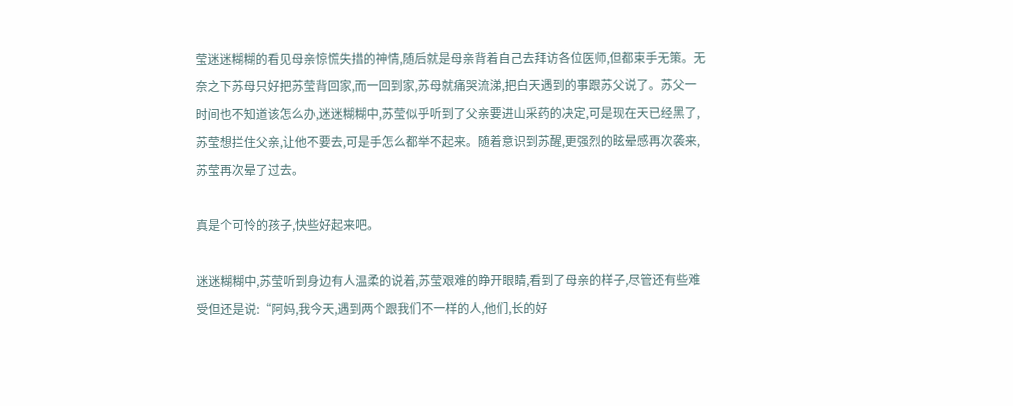莹迷迷糊糊的看见母亲惊慌失措的神情,随后就是母亲背着自己去拜访各位医师,但都束手无策。无奈之下苏母只好把苏莹背回家,而一回到家,苏母就痛哭流涕,把白天遇到的事跟苏父说了。苏父一时间也不知道该怎么办,迷迷糊糊中,苏莹似乎听到了父亲要进山采药的决定,可是现在天已经黑了,苏莹想拦住父亲,让他不要去,可是手怎么都举不起来。随着意识到苏醒,更强烈的眩晕感再次袭来,苏莹再次晕了过去。

真是个可怜的孩子,快些好起来吧。

迷迷糊糊中,苏莹听到身边有人温柔的说着,苏莹艰难的睁开眼睛,看到了母亲的样子,尽管还有些难受但还是说:“阿妈,我今天,遇到两个跟我们不一样的人,他们,长的好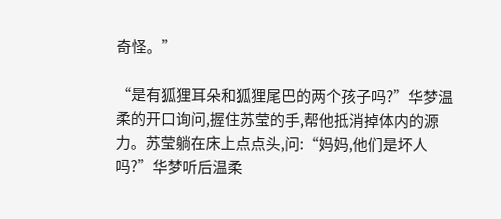奇怪。”

“是有狐狸耳朵和狐狸尾巴的两个孩子吗?”华梦温柔的开口询问,握住苏莹的手,帮他抵消掉体内的源力。苏莹躺在床上点点头,问:“妈妈,他们是坏人吗?”华梦听后温柔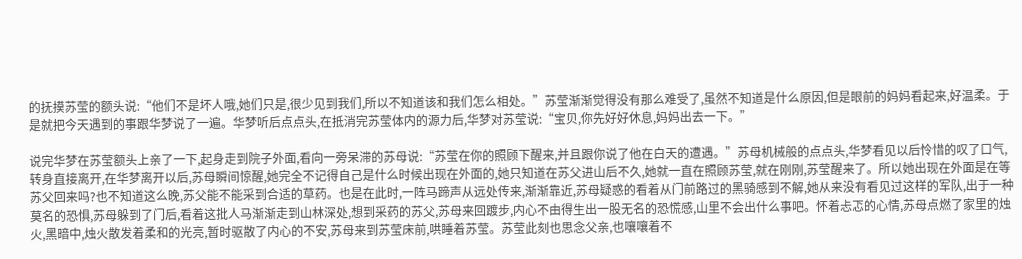的抚摸苏莹的额头说:“他们不是坏人哦,她们只是,很少见到我们,所以不知道该和我们怎么相处。”苏莹渐渐觉得没有那么难受了,虽然不知道是什么原因,但是眼前的妈妈看起来,好温柔。于是就把今天遇到的事跟华梦说了一遍。华梦听后点点头,在抵消完苏莹体内的源力后,华梦对苏莹说:“宝贝,你先好好休息,妈妈出去一下。”

说完华梦在苏莹额头上亲了一下,起身走到院子外面,看向一旁呆滞的苏母说:“苏莹在你的照顾下醒来,并且跟你说了他在白天的遭遇。”苏母机械般的点点头,华梦看见以后怜惜的叹了口气,转身直接离开,在华梦离开以后,苏母瞬间惊醒,她完全不记得自己是什么时候出现在外面的,她只知道在苏父进山后不久,她就一直在照顾苏莹,就在刚刚,苏莹醒来了。所以她出现在外面是在等苏父回来吗?也不知道这么晚,苏父能不能采到合适的草药。也是在此时,一阵马蹄声从远处传来,渐渐靠近,苏母疑惑的看着从门前路过的黑骑感到不解,她从来没有看见过这样的军队,出于一种莫名的恐惧,苏母躲到了门后,看着这批人马渐渐走到山林深处,想到采药的苏父,苏母来回踱步,内心不由得生出一股无名的恐慌感,山里不会出什么事吧。怀着忐忑的心情,苏母点燃了家里的烛火,黑暗中,烛火散发着柔和的光亮,暂时驱散了内心的不安,苏母来到苏莹床前,哄睡着苏莹。苏莹此刻也思念父亲,也嚷嚷着不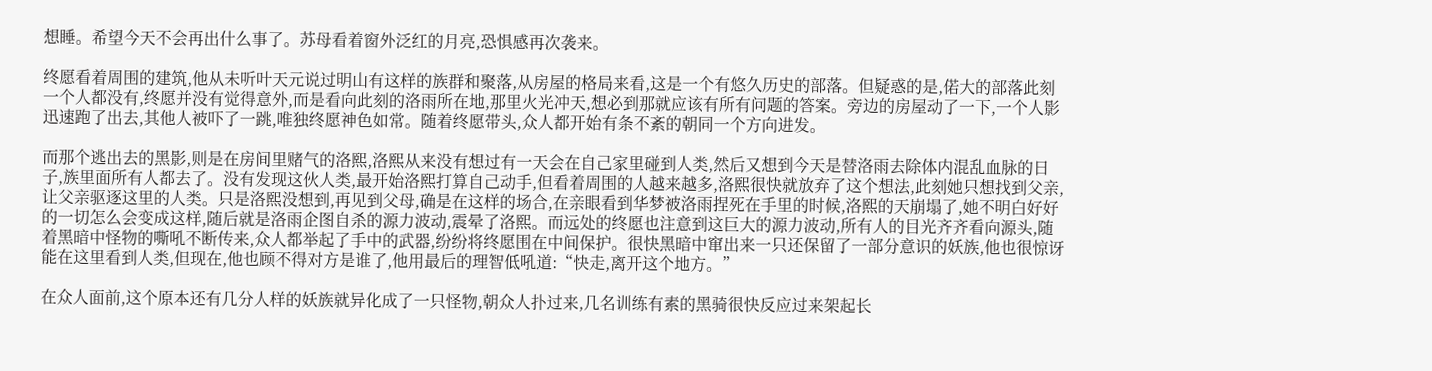想睡。希望今天不会再出什么事了。苏母看着窗外泛红的月亮,恐惧感再次袭来。

终愿看着周围的建筑,他从未听叶天元说过明山有这样的族群和聚落,从房屋的格局来看,这是一个有悠久历史的部落。但疑惑的是,偌大的部落此刻一个人都没有,终愿并没有觉得意外,而是看向此刻的洛雨所在地,那里火光冲天,想必到那就应该有所有问题的答案。旁边的房屋动了一下,一个人影迅速跑了出去,其他人被吓了一跳,唯独终愿神色如常。随着终愿带头,众人都开始有条不紊的朝同一个方向进发。

而那个逃出去的黑影,则是在房间里赌气的洛熙,洛熙从来没有想过有一天会在自己家里碰到人类,然后又想到今天是替洛雨去除体内混乱血脉的日子,族里面所有人都去了。没有发现这伙人类,最开始洛熙打算自己动手,但看着周围的人越来越多,洛熙很快就放弃了这个想法,此刻她只想找到父亲,让父亲驱逐这里的人类。只是洛熙没想到,再见到父母,确是在这样的场合,在亲眼看到华梦被洛雨捏死在手里的时候,洛熙的天崩塌了,她不明白好好的一切怎么会变成这样,随后就是洛雨企图自杀的源力波动,震晕了洛熙。而远处的终愿也注意到这巨大的源力波动,所有人的目光齐齐看向源头,随着黑暗中怪物的嘶吼不断传来,众人都举起了手中的武器,纷纷将终愿围在中间保护。很快黑暗中窜出来一只还保留了一部分意识的妖族,他也很惊讶能在这里看到人类,但现在,他也顾不得对方是谁了,他用最后的理智低吼道:“快走,离开这个地方。”

在众人面前,这个原本还有几分人样的妖族就异化成了一只怪物,朝众人扑过来,几名训练有素的黑骑很快反应过来架起长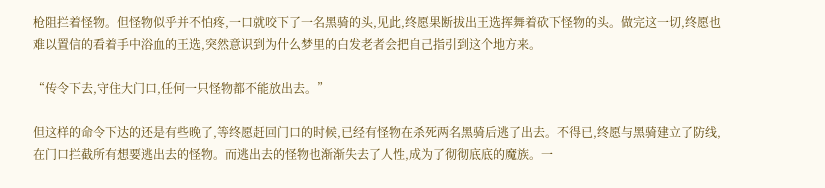枪阻拦着怪物。但怪物似乎并不怕疼,一口就咬下了一名黑骑的头,见此,终愿果断拔出王选挥舞着砍下怪物的头。做完这一切,终愿也难以置信的看着手中浴血的王选,突然意识到为什么梦里的白发老者会把自己指引到这个地方来。

“传令下去,守住大门口,任何一只怪物都不能放出去。”

但这样的命令下达的还是有些晚了,等终愿赶回门口的时候,已经有怪物在杀死两名黑骑后逃了出去。不得已,终愿与黑骑建立了防线,在门口拦截所有想要逃出去的怪物。而逃出去的怪物也渐渐失去了人性,成为了彻彻底底的魔族。一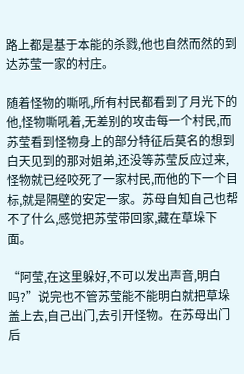路上都是基于本能的杀戮,他也自然而然的到达苏莹一家的村庄。

随着怪物的嘶吼,所有村民都看到了月光下的他,怪物嘶吼着,无差别的攻击每一个村民,而苏莹看到怪物身上的部分特征后莫名的想到白天见到的那对姐弟,还没等苏莹反应过来,怪物就已经咬死了一家村民,而他的下一个目标,就是隔壁的安定一家。苏母自知自己也帮不了什么,感觉把苏莹带回家,藏在草垛下面。

“阿莹,在这里躲好,不可以发出声音,明白吗?”说完也不管苏莹能不能明白就把草垛盖上去,自己出门,去引开怪物。在苏母出门后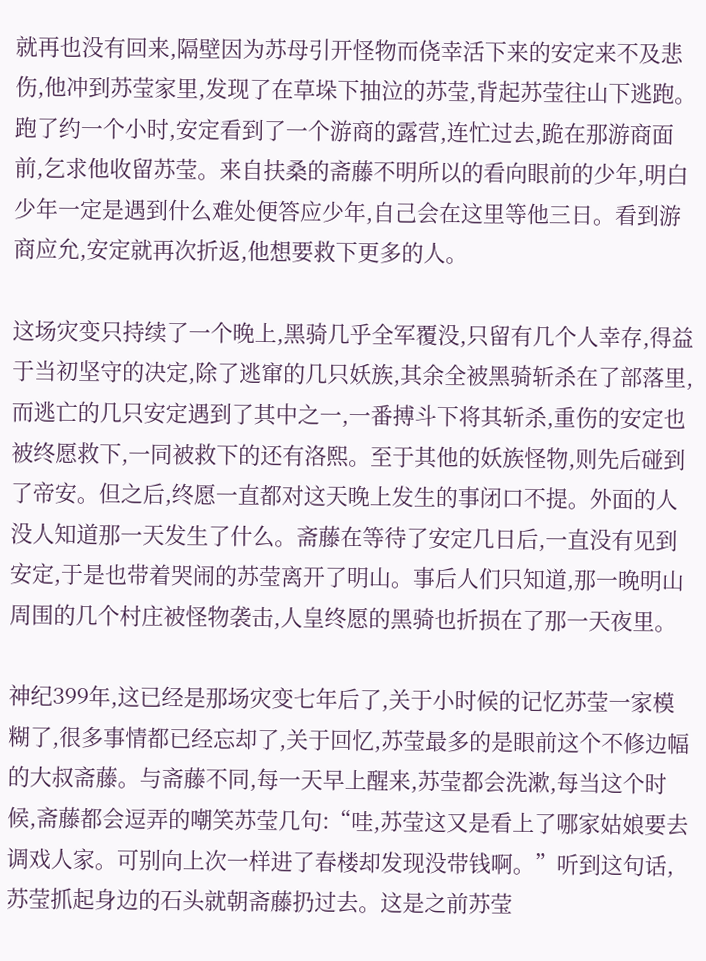就再也没有回来,隔壁因为苏母引开怪物而侥幸活下来的安定来不及悲伤,他冲到苏莹家里,发现了在草垛下抽泣的苏莹,背起苏莹往山下逃跑。跑了约一个小时,安定看到了一个游商的露营,连忙过去,跪在那游商面前,乞求他收留苏莹。来自扶桑的斋藤不明所以的看向眼前的少年,明白少年一定是遇到什么难处便答应少年,自己会在这里等他三日。看到游商应允,安定就再次折返,他想要救下更多的人。

这场灾变只持续了一个晚上,黑骑几乎全军覆没,只留有几个人幸存,得益于当初坚守的决定,除了逃窜的几只妖族,其余全被黑骑斩杀在了部落里,而逃亡的几只安定遇到了其中之一,一番搏斗下将其斩杀,重伤的安定也被终愿救下,一同被救下的还有洛熙。至于其他的妖族怪物,则先后碰到了帝安。但之后,终愿一直都对这天晚上发生的事闭口不提。外面的人没人知道那一天发生了什么。斋藤在等待了安定几日后,一直没有见到安定,于是也带着哭闹的苏莹离开了明山。事后人们只知道,那一晚明山周围的几个村庄被怪物袭击,人皇终愿的黑骑也折损在了那一天夜里。

神纪399年,这已经是那场灾变七年后了,关于小时候的记忆苏莹一家模糊了,很多事情都已经忘却了,关于回忆,苏莹最多的是眼前这个不修边幅的大叔斋藤。与斋藤不同,每一天早上醒来,苏莹都会洗漱,每当这个时候,斋藤都会逗弄的嘲笑苏莹几句:“哇,苏莹这又是看上了哪家姑娘要去调戏人家。可别向上次一样进了春楼却发现没带钱啊。”听到这句话,苏莹抓起身边的石头就朝斋藤扔过去。这是之前苏莹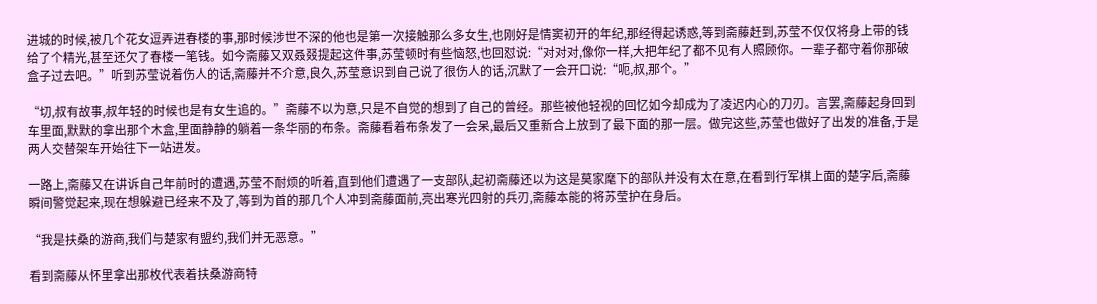进城的时候,被几个花女逗弄进春楼的事,那时候涉世不深的他也是第一次接触那么多女生,也刚好是情窦初开的年纪,那经得起诱惑,等到斋藤赶到,苏莹不仅仅将身上带的钱给了个精光,甚至还欠了春楼一笔钱。如今斋藤又双叒叕提起这件事,苏莹顿时有些恼怒,也回怼说:“对对对,像你一样,大把年纪了都不见有人照顾你。一辈子都守着你那破盒子过去吧。”听到苏莹说着伤人的话,斋藤并不介意,良久,苏莹意识到自己说了很伤人的话,沉默了一会开口说:“呃,叔,那个。”

“切,叔有故事,叔年轻的时候也是有女生追的。”斋藤不以为意,只是不自觉的想到了自己的曾经。那些被他轻视的回忆如今却成为了凌迟内心的刀刃。言罢,斋藤起身回到车里面,默默的拿出那个木盒,里面静静的躺着一条华丽的布条。斋藤看着布条发了一会呆,最后又重新合上放到了最下面的那一层。做完这些,苏莹也做好了出发的准备,于是两人交替架车开始往下一站进发。

一路上,斋藤又在讲诉自己年前时的遭遇,苏莹不耐烦的听着,直到他们遭遇了一支部队,起初斋藤还以为这是莫家麾下的部队并没有太在意,在看到行军棋上面的楚字后,斋藤瞬间警觉起来,现在想躲避已经来不及了,等到为首的那几个人冲到斋藤面前,亮出寒光四射的兵刃,斋藤本能的将苏莹护在身后。

“我是扶桑的游商,我们与楚家有盟约,我们并无恶意。”

看到斋藤从怀里拿出那枚代表着扶桑游商特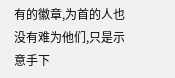有的徽章,为首的人也没有难为他们,只是示意手下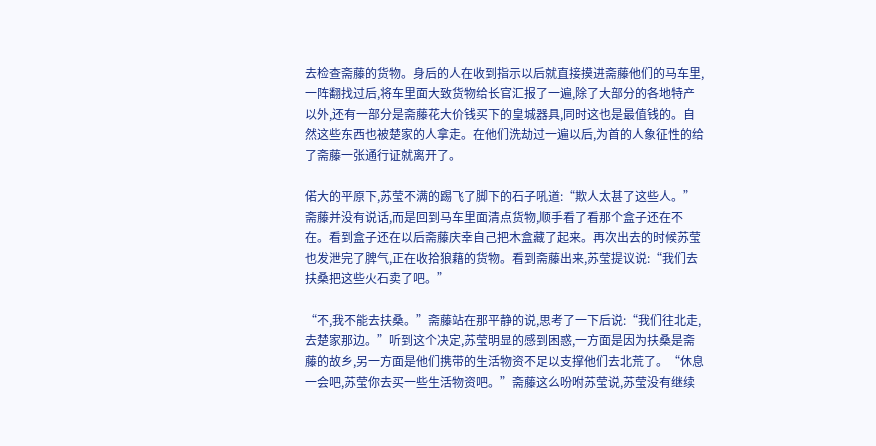去检查斋藤的货物。身后的人在收到指示以后就直接摸进斋藤他们的马车里,一阵翻找过后,将车里面大致货物给长官汇报了一遍,除了大部分的各地特产以外,还有一部分是斋藤花大价钱买下的皇城器具,同时这也是最值钱的。自然这些东西也被楚家的人拿走。在他们洗劫过一遍以后,为首的人象征性的给了斋藤一张通行证就离开了。

偌大的平原下,苏莹不满的踢飞了脚下的石子吼道:“欺人太甚了这些人。”斋藤并没有说话,而是回到马车里面清点货物,顺手看了看那个盒子还在不在。看到盒子还在以后斋藤庆幸自己把木盒藏了起来。再次出去的时候苏莹也发泄完了脾气,正在收拾狼藉的货物。看到斋藤出来,苏莹提议说:“我们去扶桑把这些火石卖了吧。”

“不,我不能去扶桑。”斋藤站在那平静的说,思考了一下后说:“我们往北走,去楚家那边。”听到这个决定,苏莹明显的感到困惑,一方面是因为扶桑是斋藤的故乡,另一方面是他们携带的生活物资不足以支撑他们去北荒了。“休息一会吧,苏莹你去买一些生活物资吧。”斋藤这么吩咐苏莹说,苏莹没有继续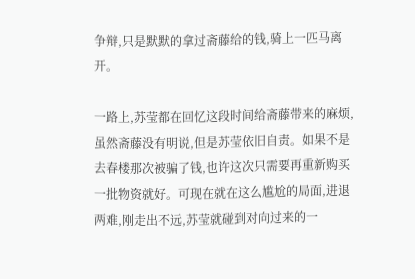争辩,只是默默的拿过斋藤给的钱,骑上一匹马离开。

一路上,苏莹都在回忆这段时间给斋藤带来的麻烦,虽然斋藤没有明说,但是苏莹依旧自责。如果不是去春楼那次被骗了钱,也许这次只需要再重新购买一批物资就好。可现在就在这么尴尬的局面,进退两难,刚走出不远,苏莹就碰到对向过来的一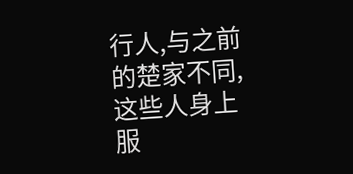行人,与之前的楚家不同,这些人身上服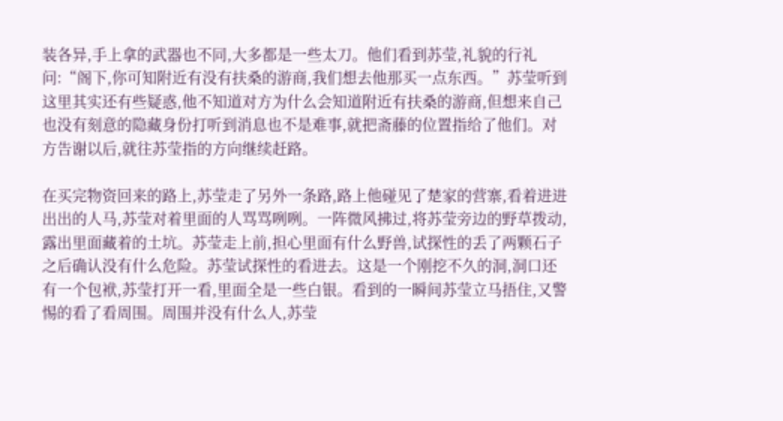装各异,手上拿的武器也不同,大多都是一些太刀。他们看到苏莹,礼貌的行礼问:“阁下,你可知附近有没有扶桑的游商,我们想去他那买一点东西。”苏莹听到这里其实还有些疑惑,他不知道对方为什么会知道附近有扶桑的游商,但想来自己也没有刻意的隐藏身份打听到消息也不是难事,就把斋藤的位置指给了他们。对方告谢以后,就往苏莹指的方向继续赶路。

在买完物资回来的路上,苏莹走了另外一条路,路上他碰见了楚家的营寨,看着进进出出的人马,苏莹对着里面的人骂骂咧咧。一阵微风拂过,将苏莹旁边的野草拨动,露出里面藏着的土坑。苏莹走上前,担心里面有什么野兽,试探性的丢了两颗石子之后确认没有什么危险。苏莹试探性的看进去。这是一个刚挖不久的洞,洞口还有一个包袱,苏莹打开一看,里面全是一些白银。看到的一瞬间苏莹立马捂住,又警惕的看了看周围。周围并没有什么人,苏莹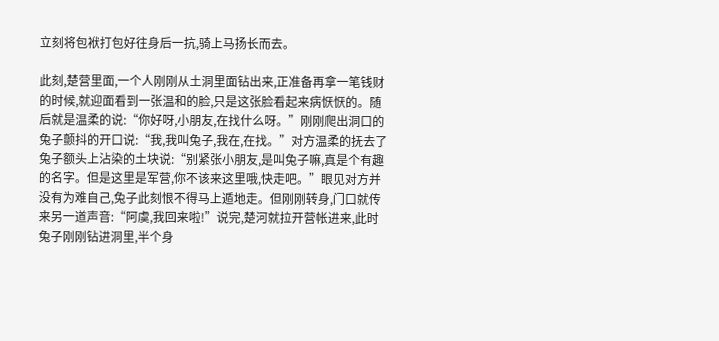立刻将包袱打包好往身后一抗,骑上马扬长而去。

此刻,楚营里面,一个人刚刚从土洞里面钻出来,正准备再拿一笔钱财的时候,就迎面看到一张温和的脸,只是这张脸看起来病恹恹的。随后就是温柔的说:“你好呀,小朋友,在找什么呀。”刚刚爬出洞口的兔子颤抖的开口说:“我,我叫兔子,我在,在找。”对方温柔的抚去了兔子额头上沾染的土块说:“别紧张小朋友,是叫兔子嘛,真是个有趣的名字。但是这里是军营,你不该来这里哦,快走吧。”眼见对方并没有为难自己,兔子此刻恨不得马上遁地走。但刚刚转身,门口就传来另一道声音:“阿虞,我回来啦!”说完,楚河就拉开营帐进来,此时兔子刚刚钻进洞里,半个身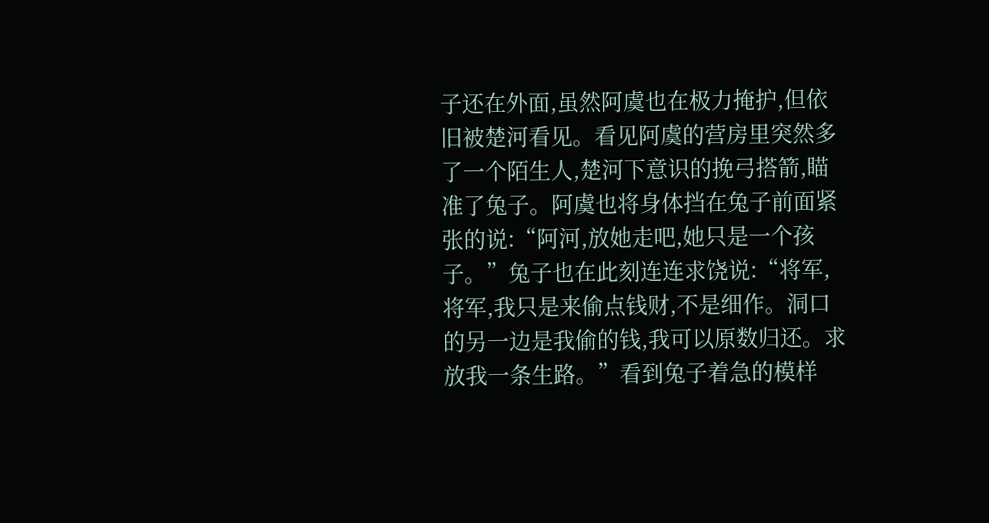子还在外面,虽然阿虞也在极力掩护,但依旧被楚河看见。看见阿虞的营房里突然多了一个陌生人,楚河下意识的挽弓搭箭,瞄准了兔子。阿虞也将身体挡在兔子前面紧张的说:“阿河,放她走吧,她只是一个孩子。”兔子也在此刻连连求饶说:“将军,将军,我只是来偷点钱财,不是细作。洞口的另一边是我偷的钱,我可以原数归还。求放我一条生路。”看到兔子着急的模样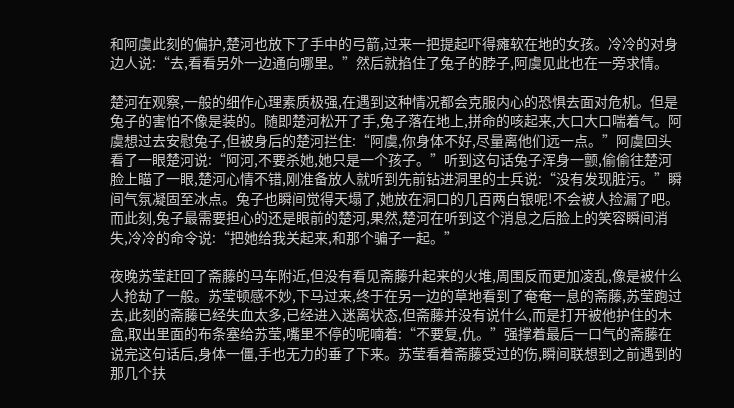和阿虞此刻的偏护,楚河也放下了手中的弓箭,过来一把提起吓得瘫软在地的女孩。冷冷的对身边人说:“去,看看另外一边通向哪里。”然后就掐住了兔子的脖子,阿虞见此也在一旁求情。

楚河在观察,一般的细作心理素质极强,在遇到这种情况都会克服内心的恐惧去面对危机。但是兔子的害怕不像是装的。随即楚河松开了手,兔子落在地上,拼命的咳起来,大口大口喘着气。阿虞想过去安慰兔子,但被身后的楚河拦住:“阿虞,你身体不好,尽量离他们远一点。”阿虞回头看了一眼楚河说:“阿河,不要杀她,她只是一个孩子。”听到这句话兔子浑身一颤,偷偷往楚河脸上瞄了一眼,楚河心情不错,刚准备放人就听到先前钻进洞里的士兵说:“没有发现脏污。”瞬间气氛凝固至冰点。兔子也瞬间觉得天塌了,她放在洞口的几百两白银呢!不会被人捡漏了吧。而此刻,兔子最需要担心的还是眼前的楚河,果然,楚河在听到这个消息之后脸上的笑容瞬间消失,冷冷的命令说:“把她给我关起来,和那个骗子一起。”

夜晚苏莹赶回了斋藤的马车附近,但没有看见斋藤升起来的火堆,周围反而更加凌乱,像是被什么人抢劫了一般。苏莹顿感不妙,下马过来,终于在另一边的草地看到了奄奄一息的斋藤,苏莹跑过去,此刻的斋藤已经失血太多,已经进入迷离状态,但斋藤并没有说什么,而是打开被他护住的木盒,取出里面的布条塞给苏莹,嘴里不停的呢喃着:“不要复,仇。”强撑着最后一口气的斋藤在说完这句话后,身体一僵,手也无力的垂了下来。苏莹看着斋藤受过的伤,瞬间联想到之前遇到的那几个扶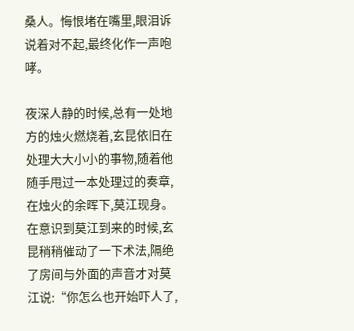桑人。悔恨堵在嘴里,眼泪诉说着对不起,最终化作一声咆哮。

夜深人静的时候,总有一处地方的烛火燃烧着,玄昆依旧在处理大大小小的事物,随着他随手甩过一本处理过的奏章,在烛火的余晖下,莫江现身。在意识到莫江到来的时候,玄昆稍稍催动了一下术法,隔绝了房间与外面的声音才对莫江说:“你怎么也开始吓人了,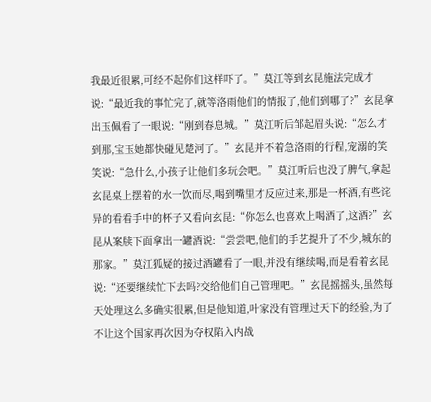我最近很累,可经不起你们这样吓了。”莫江等到玄昆施法完成才说:“最近我的事忙完了,就等洛雨他们的情报了,他们到哪了?”玄昆拿出玉佩看了一眼说:“刚到春息城。”莫江听后邹起眉头说:“怎么才到那,宝玉她都快碰见楚河了。”玄昆并不着急洛雨的行程,宠溺的笑笑说:“急什么,小孩子让他们多玩会吧。”莫江听后也没了脾气,拿起玄昆桌上摆着的水一饮而尽,喝到嘴里才反应过来,那是一杯酒,有些诧异的看看手中的杯子又看向玄昆:“你怎么也喜欢上喝酒了,这酒?”玄昆从案牍下面拿出一罐酒说:“尝尝吧,他们的手艺提升了不少,城东的那家。”莫江狐疑的接过酒罐看了一眼,并没有继续喝,而是看着玄昆说:“还要继续忙下去吗?交给他们自己管理吧。”玄昆摇摇头,虽然每天处理这么多确实很累,但是他知道,叶家没有管理过天下的经验,为了不让这个国家再次因为夺权陷入内战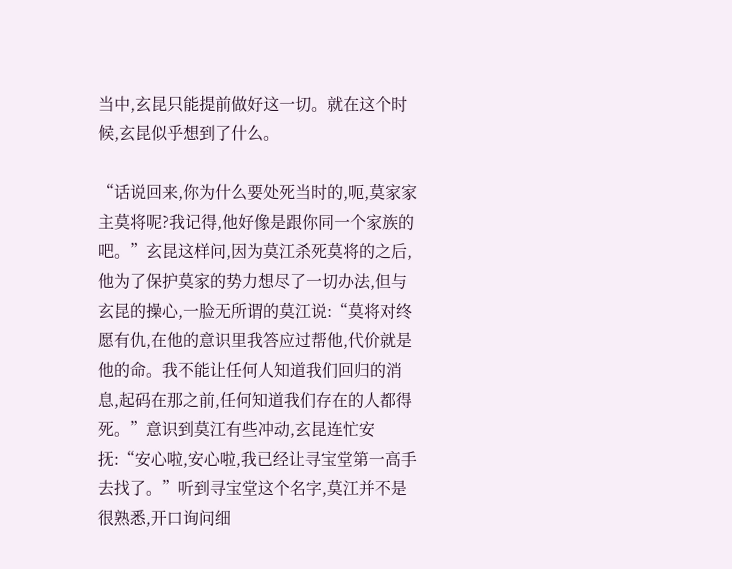当中,玄昆只能提前做好这一切。就在这个时候,玄昆似乎想到了什么。

“话说回来,你为什么要处死当时的,呃,莫家家主莫将呢?我记得,他好像是跟你同一个家族的吧。”玄昆这样问,因为莫江杀死莫将的之后,他为了保护莫家的势力想尽了一切办法,但与玄昆的操心,一脸无所谓的莫江说:“莫将对终愿有仇,在他的意识里我答应过帮他,代价就是他的命。我不能让任何人知道我们回归的消息,起码在那之前,任何知道我们存在的人都得死。”意识到莫江有些冲动,玄昆连忙安抚:“安心啦,安心啦,我已经让寻宝堂第一高手去找了。”听到寻宝堂这个名字,莫江并不是很熟悉,开口询问细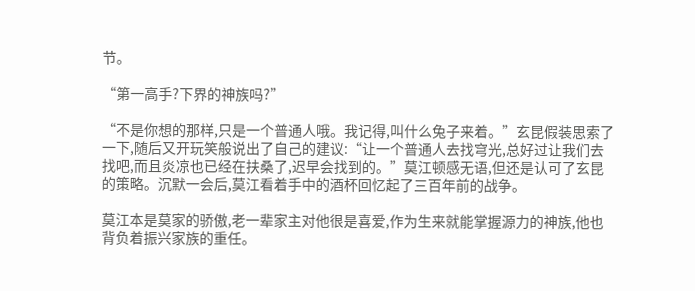节。

“第一高手?下界的神族吗?”

“不是你想的那样,只是一个普通人哦。我记得,叫什么兔子来着。”玄昆假装思索了一下,随后又开玩笑般说出了自己的建议:“让一个普通人去找穹光,总好过让我们去找吧,而且炎凉也已经在扶桑了,迟早会找到的。”莫江顿感无语,但还是认可了玄昆的策略。沉默一会后,莫江看着手中的酒杯回忆起了三百年前的战争。

莫江本是莫家的骄傲,老一辈家主对他很是喜爱,作为生来就能掌握源力的神族,他也背负着振兴家族的重任。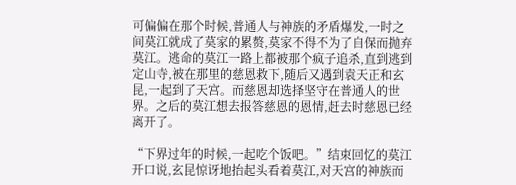可偏偏在那个时候,普通人与神族的矛盾爆发,一时之间莫江就成了莫家的累赘,莫家不得不为了自保而抛弃莫江。逃命的莫江一路上都被那个疯子追杀,直到逃到定山寺,被在那里的慈恩救下,随后又遇到袁天正和玄昆,一起到了天宫。而慈恩却选择坚守在普通人的世界。之后的莫江想去报答慈恩的恩情,赶去时慈恩已经离开了。

“下界过年的时候,一起吃个饭吧。”结束回忆的莫江开口说,玄昆惊讶地抬起头看着莫江,对天宫的神族而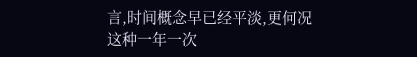言,时间概念早已经平淡,更何况这种一年一次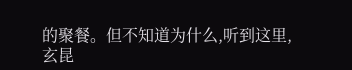的聚餐。但不知道为什么,听到这里,玄昆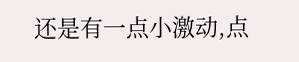还是有一点小激动,点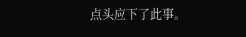点头应下了此事。